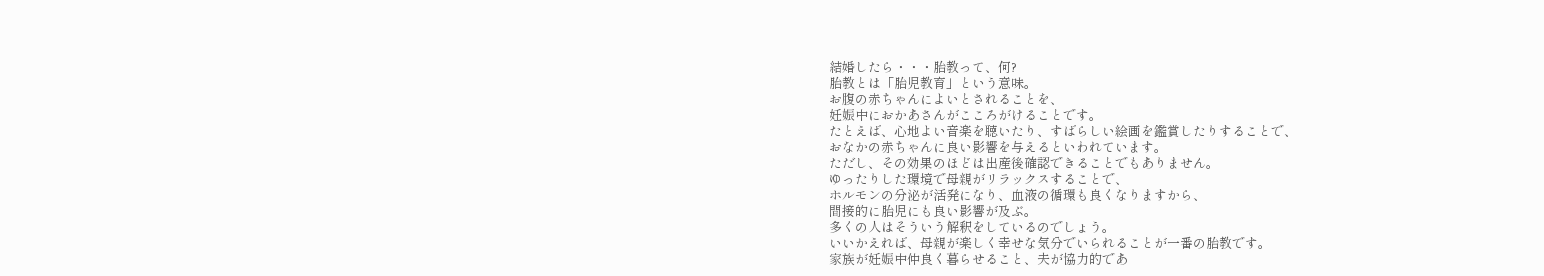結婚したら・・・胎教って、何?
胎教とは「胎児教育」という意味。
お腹の赤ちゃんによいとされることを、
妊娠中におかあさんがこころがけることです。
たとえば、心地よい音楽を聴いたり、すばらしい絵画を鑑賞したりすることで、
おなかの赤ちゃんに良い影響を与えるといわれています。
ただし、その効果のほどは出産後確認できることでもありません。
ゆったりした環境で母親がリラックスすることで、
ホルモンの分泌が活発になり、血液の循環も良くなりますから、
間接的に胎児にも良い影響が及ぶ。
多くの人はそういう解釈をしているのでしょう。
いいかえれば、母親が楽しく幸せな気分でいられることが一番の胎教です。
家族が妊娠中仲良く暮らせること、夫が協力的であ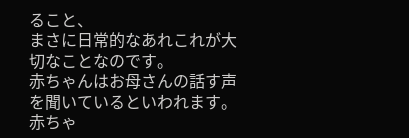ること、
まさに日常的なあれこれが大切なことなのです。
赤ちゃんはお母さんの話す声を聞いているといわれます。
赤ちゃ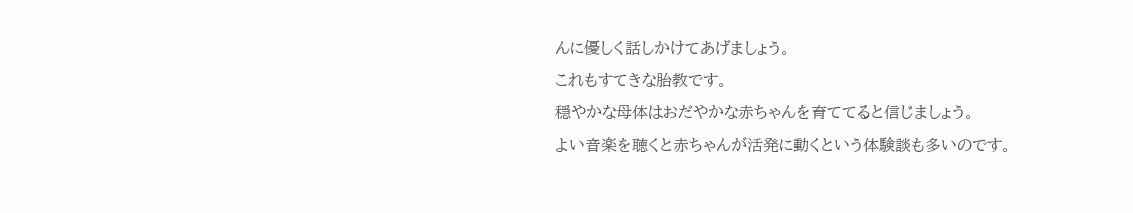んに優しく話しかけてあげましょう。
これもすてきな胎教です。
穏やかな母体はおだやかな赤ちゃんを育ててると信じましょう。
よい音楽を聴くと赤ちゃんが活発に動くという体験談も多いのです。